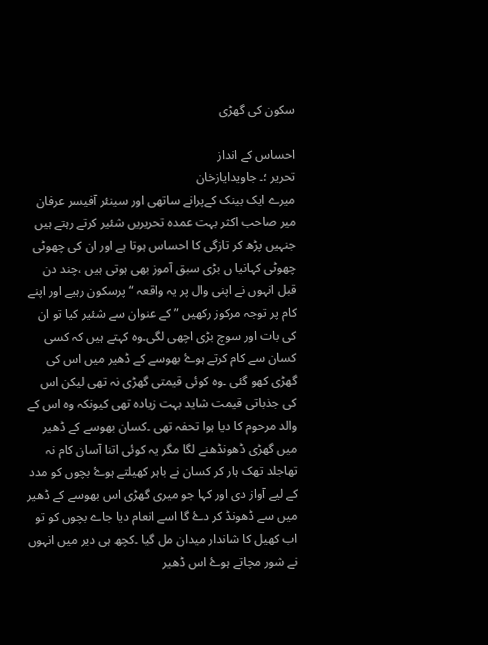سکون کی گھڑی

احساس کے انداز
تحریر ؛۔ جاویدایازخان
میرے ایک بینک کےپرانے ساتھی اور سینئر آفیسر عرفان میر صاحب اکثر بہت عمدہ تحریریں شئیر کرتے رہتے ہیں جنہیں پڑھ کر تازگی کا احساس ہوتا ہے اور ان کی چھوٹی چھوٹی کہانیا ں بڑی سبق آموز بھی ہوتی ہیں ،چند دن قبل انہوں نے اپنی وال پر یہ واقعہ “پرسکون رہیے اور اپنے کام پر توجہ مرکوز رکھیں ” کے عنوان سے شئیر کیا تو ان کی بات اور سوچ بڑی اچھی لگی۔وہ کہتے ہیں کہ کسی کسان سے کام کرتے ہوۓ بھوسے کے ڈھیر میں اس کی گھڑی کھو گئی ۔وہ کوئی قیمتی گھڑی نہ تھی لیکن اس کی جذباتی قیمت شاید بہت زیادہ تھی کیونکہ وہ اس کے والد مرحوم کا دیا ہوا تحفہ تھی ۔کسان بھوسے کے ڈھیر میں گھڑی ڈھونڈھنے لگا مگر یہ کوئی اتنا آسان کام نہ تھاجلد تھک ہار کر کسان نے باہر کھیلتے ہوۓ بچوں کو مدد کے لیے آواز دی اور کہا جو میری گھڑی اس بھوسے کے ڈھیر میں سے ڈھونڈ کر دۓ گا اسے انعام دیا جاے بچوں کو تو اب کھیل کا شاندار میدان مل گیا ۔کچھ ہی دیر میں انہوں نے شور مچاتے ہوۓ اس ڈھیر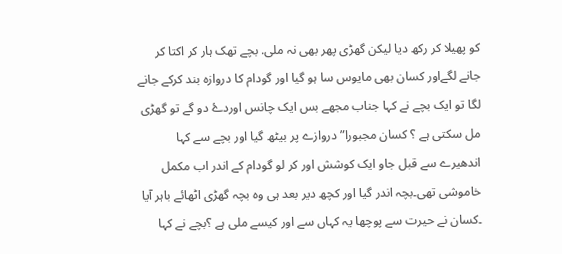کو پھیلا کر رکھ دیا لیکن گھڑی پھر بھی نہ ملی. بچے تھک ہار کر اکتا کر جانے لگےاور کسان بھی مایوس سا ہو گیا اور گودام کا دروازہ بند کرکے جانے لگا تو ایک بچے نے کہا جناب مجھے بس ایک چانس اوردۓ دو گے تو گھڑی مل سکتی ہے ؟ کسان مجبورا” دروازے پر بیٹھ گیا اور بچے سے کہا اندھیرے سے قبل جاو ایک کوشش اور کر لو گودام کے اندر اب مکمل خاموشی تھی۔بچہ اندر گیا اور کچھ دیر بعد ہی وہ بچہ گھڑی اٹھائے باہر آیا ۔کسان نے حیرت سے پوچھا یہ کہاں سے اور کیسے ملی ہے ؟بچے نے کہا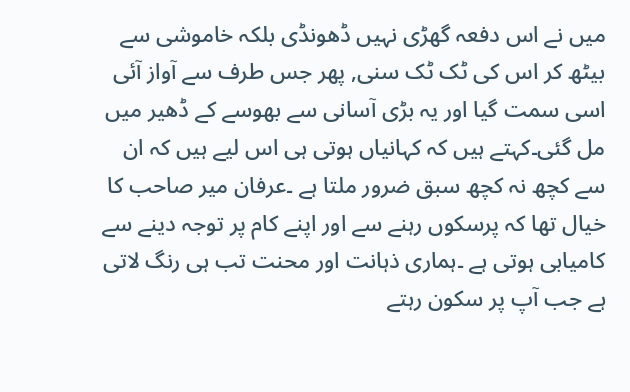میں نے اس دفعہ گھڑی نہیں ڈھونڈی بلکہ خاموشی سے بیٹھ کر اس کی ٹک ٹک سنی, پھر جس طرف سے آواز آئی اسی سمت گیا اور یہ بڑی آسانی سے بھوسے کے ڈھیر میں مل گئی۔کہتے ہیں کہ کہانیاں ہوتی ہی اس لیے ہیں کہ ان سے کچھ نہ کچھ سبق ضرور ملتا ہے ۔عرفان میر صاحب کا خیال تھا کہ پرسکوں رہنے سے اور اپنے کام پر توجہ دینے سے کامیابی ہوتی ہے ۔ہماری ذہانت اور محنت تب ہی رنگ لاتی ہے جب آپ پر سکون رہتے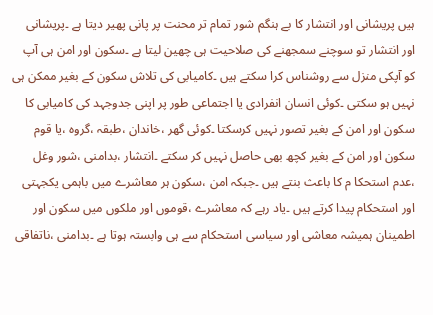ہیں پریشانی اور انتشار کا بے ہنگم شور تمام تر محنت پر پانی پھیر دیتا ہے ۔پریشانی اور انتشار تو سوچنے سمجھنے کی صلاحیت ہی چھین لیتا ہے ۔سکون اور امن ہی آپ کو آپکی منزل سے روشناس کرا سکتے ہیں ۔کامیابی کی تلاش سکون کے بغیر ممکن ہی نہیں ہو سکتی ۔کوئی انسان انفرادی یا اجتماعی طور پر اپنی جدوجہد کی کامیابی کا سکون اور امن کے بغیر تصور نہیں کرسکتا ۔کوئی گھر ،خاندان ،طبقہ ،گروہ ،یا قوم سکون اور امن کے بغیر کچھ بھی حاصل نہیں کر سکتے ۔انتشار ،بدامنی ،شور وغل ،عدم استحکا م کا باعث بنتے ہیں ۔جبکہ امن ،سکون ہر معاشرے میں باہمی یکجہتی اور استحکام پیدا کرتے ہیں ۔یاد رہے کہ معاشرے ،قوموں اور ملکوں میں سکون اور اطمینان ہمیشہ معاشی اور سیاسی استحکام سے ہی وابستہ ہوتا ہے ۔بدامنی ،ناتفاقی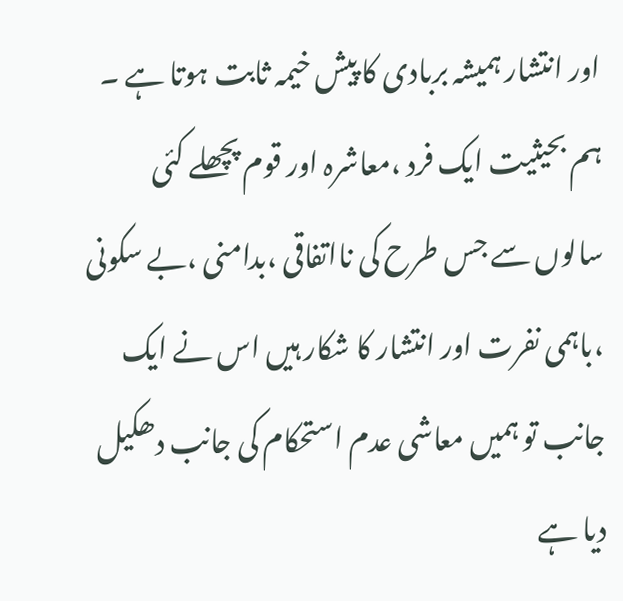اور انتشار ہمیشہ بربادی کا پیش خیمہ ثابت ہوتا ہے ۔
ہم بحیثیت ایک فرد ،معاشرہ اور قوم پچھلے کئی سالوں سے جس طرح کی نااتفاقی ،بدامنی ،بے سکونی ،باہمی نفرت اور انتشار کا شکار ہیں اس نے ایک جانب تو ہمیں معاشی عدم استحکام کی جانب دھکیل دیا ہے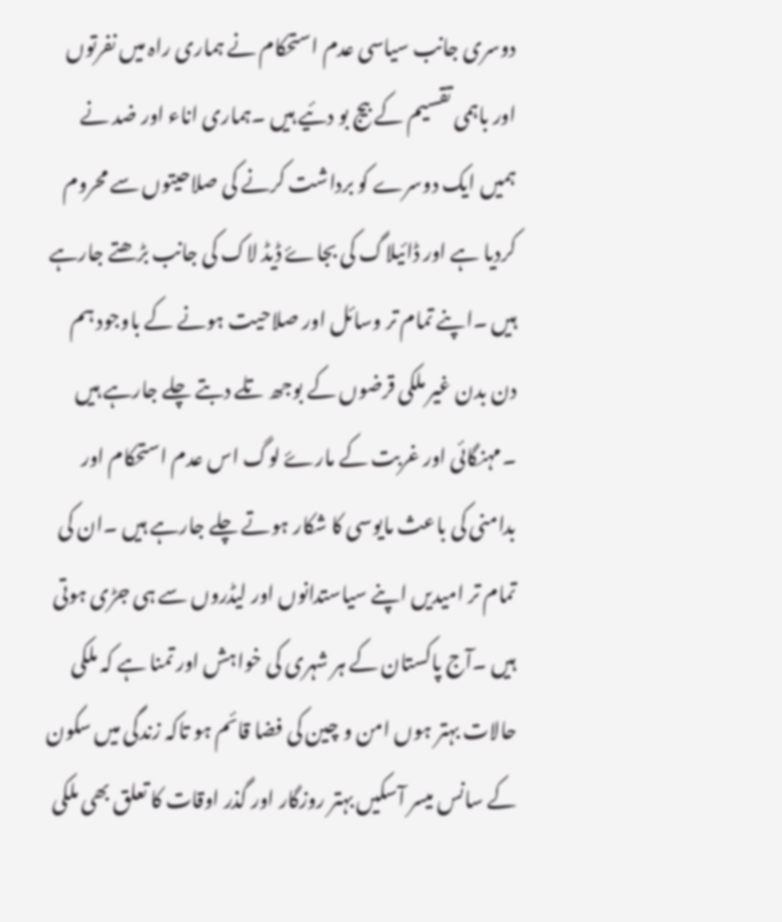دوسری جانب سیاسی عدم استحکام نے ہماری راہ میں نفرتوں اور باہمی تقسیم کے بیج بو دئیے ہیں ۔ہماری اناء اور ضد نے ہمیں ایک دوسرے کو برداشت کرنے کی صلاحیتوں سے محروم کردیا ہے اور ڈائیلاگ کی بجاۓ ڈیڈ لاک کی جانب بڑھتے جارہے ہیں ۔اپنے تمام تر وسائل اور صلاحیت ہونے کے باوجود ہم دن بدن غیر ملکی قرضوں کے بوجھ تلے دبتے چلے جارہے ہیں ۔مہنگائی اور غربت کے مارۓ لوگ اس عدم استحکام اور بدامنی کی باعث مایوسی کا شکار ہوتے چلے جارہے ہیں ۔ان کی تمام تر امیدیں اپنے سیاستدانوں اور لیڈروں سے ہی جڑی ہوتی ہیں ۔آج پاکستان کے ہر شہری کی خواہش اور تمنا ہے کہ ملکی حالات بہتر ہوں امن و چین کی فضا قائم ہو تاکہ زندگی میں سکون کے سانس میسر آسکیں بہتر روزگار اور گذر اوقات کا تعلق بھی ملکی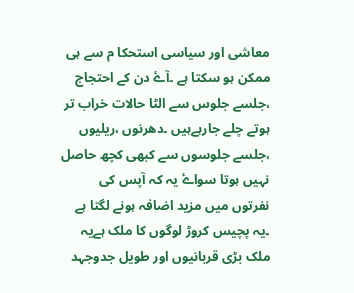معاشی اور سیاسی استحکا م سے ہی ممکن ہو سکتا ہے ۔آۓ دن کے احتجاج ،جلسے جلوس سے الٹا حالات خراب تر ہوتے چلے جارہےہیں ۔دھرنوں ،ریلیوں ،جلسے جلوسوں سے کبھی کچھ حاصل نہیں ہوتا سواۓ یہ کہ آپس کی نفرتوں میں مزید اضافہ ہونے لگتا ہے ۔یہ پچیس کروڑ لوگوں کا ملک ہےیہ ملک بڑی قربانیوں اور طویل جدوجہد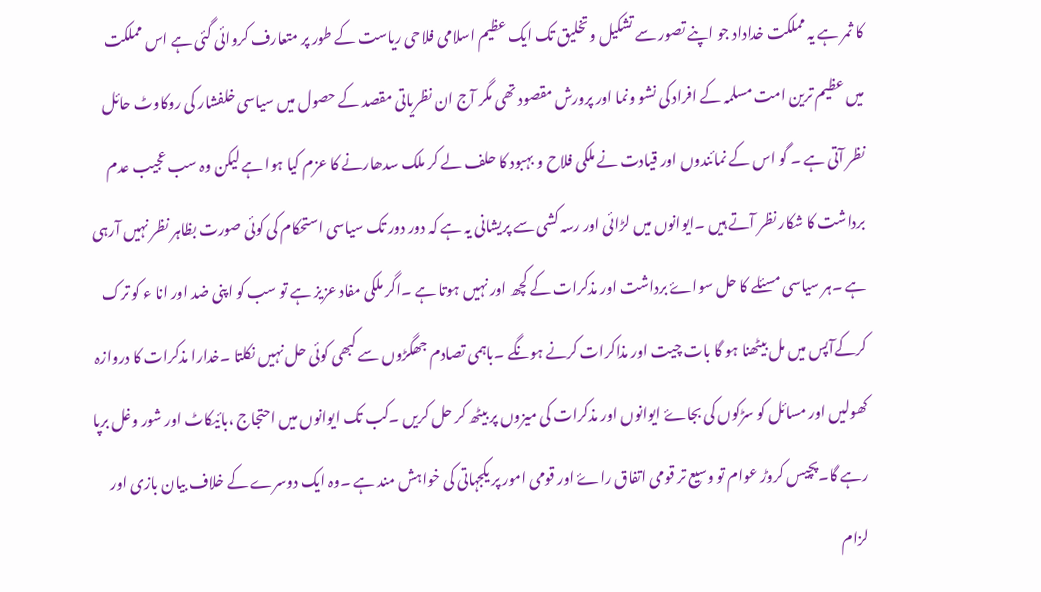کا ثمر ہے یہ مملکت خداداد جو اپنے تصور سے تشکیل وتخلیق تک ایک عظیم اسلامی فلاحی ریاست کے طور پر متعارف کروائی گئی ہے اس مملکت میں عظیم ترین امت مسلمہ کے افراد کی نشو ونما اور پرورش مقصود تھی مگر آج ان نظریاتی مقصد کے حصول میں سیاسی خلفشار کی روکاوٹ حائل نظر آتی ہے ۔ گو اس کے نمائندوں اور قیادت نے ملکی فلاح و بہبود کا حلف لے کر ملک سدھارنے کا عزم کیا ہوا ہے لیکن وہ سب عجیب عدم برداشت کا شکار نظر آتے ہیں ۔ایوانوں میں لڑائی اور رسہ کشی سے پریشانی یہ ہے کہ دور دور تک سیاسی استحکام کی کوئی صورت بظاہر نظر نہیں آرہی ہے ۔ہر سیاسی مسئلے کا حل سواۓ برداشت اور مذکرات کے کچھ اور نہیں ہوتا ہے ۔اگر ملکی مفاد عزیز ہے تو سب کو اپنی ضد اور انا ء کو ترک کرکےآپس میں مل بیٹھنا ہو گا بات چیت اور مذاکرات کرنے ہونگے ۔باہمی تصادم جھگڑوں سے کبھی کوئی حل نہیں نکلتا ۔خدارا مذکرات کا دروازہ کھولیں اور مسائل کو سڑکوں کی بجاۓ ایوانوں اور مذکرات کی میزوں پر بیٹھ کر حل کریں ۔کب تک ایوانوں میں احتجاج ،بائیکاٹ اور شور وغل برپا رہے گا۔پچیس کروڑ عوام تو وسیع تر قومی اتفاق راۓ اور قومی امور پر یکجہاتی کی خواہش مند ہے ۔وہ ایک دوسرے کے خلاف بیان بازی اور لزام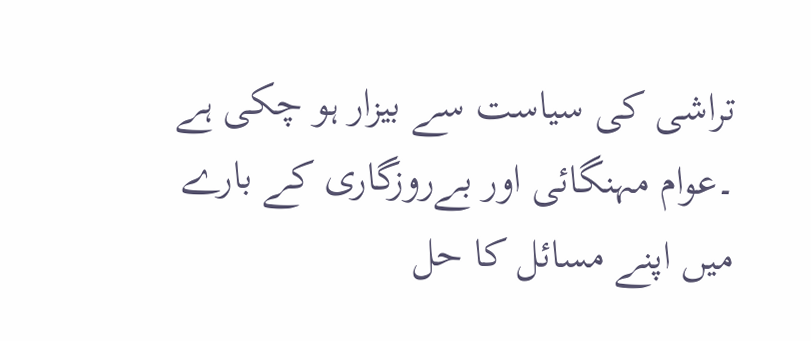تراشی کی سیاست سے بیزار ہو چکی ہے ۔عوام مہنگائی اور بےروزگاری کے بارے میں اپنے مسائل کا حل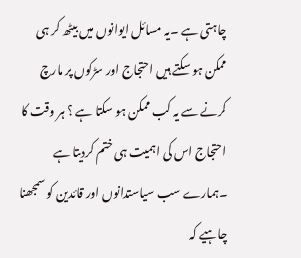چاہتی ہے ۔یہ مسائل ایوانوں میں بیٹھ کر ہی ممکن ہو سکتے ہیں احتجاج اور سڑکوں پر مارچ کرنے سے یہ کب ممکن ہو سکتا ہے ؟ ہر وقت کا احتجاج اس کی اہمیت ہی ختم کردیتا ہے ۔ہمارے سب سیاستدانوں اور قائدین کو سمجھنا چاہیے کہ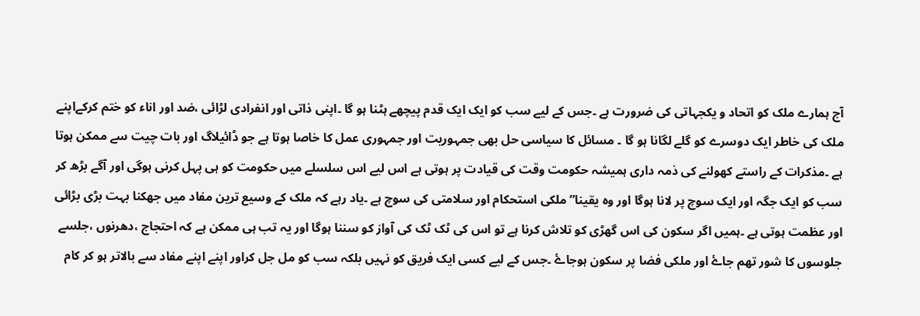آج ہمارے ملک کو اتحاد و یکجہاتی کی ضرورت ہے ۔جس کے لیے سب کو ایک ایک قدم پیچھے ہٹنا ہو گا ۔اپنی ذاتی اور انفرادی لڑائی ،ضد اور اناء کو ختم کرکےاپنے ملک کی خاطر ایک دوسرے کو گلے لگانا ہو گا ۔ مسائل کا سیاسی حل بھی جمہوریت اور جمہوری عمل کا خاصا ہوتا ہے جو ڈائیلاگ اور بات چیت سے ممکن ہوتا ہے ۔مذکرات کے راستے کھولنے کی ذمہ داری ہمیشہ حکومت وقت کی قیادت پر ہوتی ہے اس لیے اس سلسلے میں حکومت کو ہی پہل کرنی ہوگی اور آگے بڑھ کر سب کو ایک جگہ اور ایک سوچ پر لانا ہوگا اور وہ یقینا” ملکی استحکام اور سلامتی کی سوچ ہے ۔یاد رہے کہ ملک کے وسیع ترین مفاد میں جھکنا بہت بڑی بڑائی اور عظمت ہوتی ہے ۔ہمیں اگر سکون کی اس گھڑی کو تلاش کرنا ہے تو اس کی ٹک ٹک کی آواز کو سننا ہوگا اور یہ تب ہی ممکن ہے کہ احتجاج ،دھرنوں ،جلسے جلوسوں کا شور تھم جاۓ اور ملکی فضا پر سکون ہوجاۓ ۔جس کے لیے کسی ایک فریق کو نہیں بلکہ سب کو مل جل کراور اپنے اپنے مفاد سے بالاتر ہو کر کام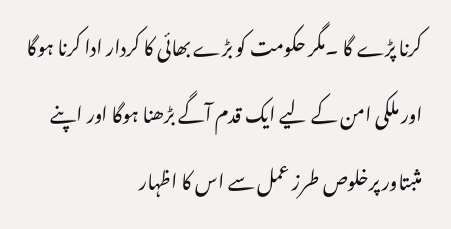کرنا پڑے گا ۔مگر حکومت کو بڑے بھائی کا کردار ادا کرنا ہوگا اور ملکی امن کے لیے ایک قدم آگے بڑھنا ہوگا اور اپنے مثبتاور پرخلوص طرز عمل سے اس کا اظہار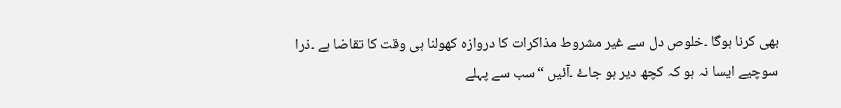بھی کرنا ہوگا ۔خلوص دل سے غیر مشروط مذاکرات کا دروازہ کھولنا ہی وقت کا تقاضا ہے ۔ذرا سوچیے ایسا نہ ہو کہ کچھ دیر ہو جاۓ ۔آئیں “سب سے پہلے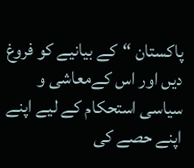پاکستان “کے بیانیے کو فروغ دیں اور اس کےمعاشی و سیاسی استحکام کے لیے اپنے اپنے حصے کی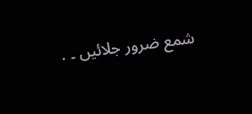شمع ضرور جلائیں ۔ .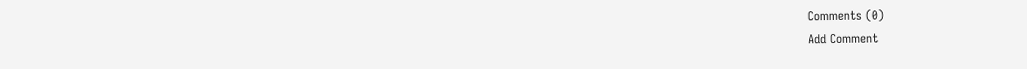Comments (0)
Add Comment